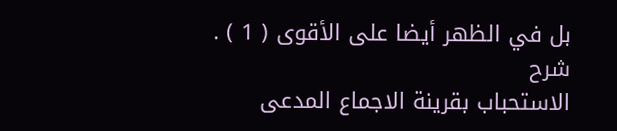بل في الظهر أيضا على الأقوى ( 1 ) .
شرح
الاستحباب بقرينة الاجماع المدعى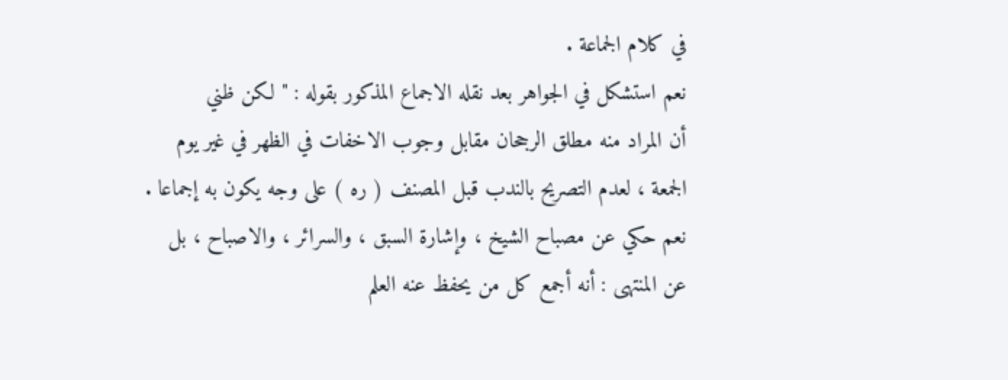في كلام الجماعة .
نعم استشكل في الجواهر بعد نقله الاجماع المذكور بقوله : " لكن ظني
أن المراد منه مطلق الرجحان مقابل وجوب الاخفات في الظهر في غير يوم
الجمعة ، لعدم التصريح بالندب قبل المصنف ( ره ) على وجه يكون به إجماعا .
نعم حكي عن مصباح الشيخ ، وإشارة السبق ، والسرائر ، والاصباح ، بل
عن المنتهى : أنه أجمع كل من يحفظ عنه العلم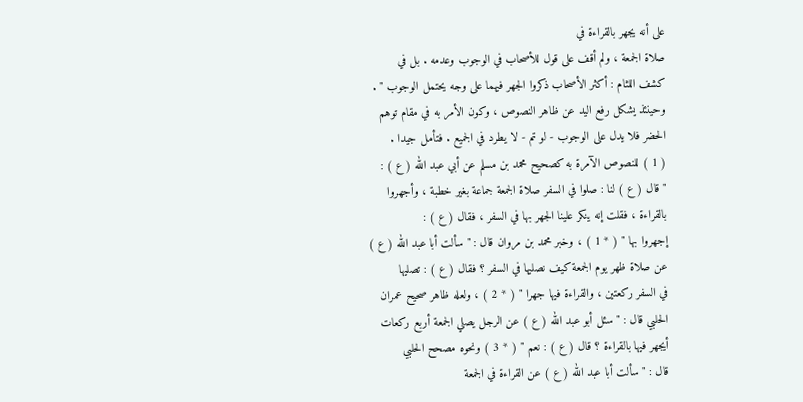على أنه يجهر بالقراءة في
صلاة الجمعة ، ولم أقف على قول للأصحاب في الوجوب وعدمه . بل في
كشف اللثام : أكثر الأصحاب ذكروا الجهر فيهما على وجه يحتمل الوجوب " .
وحينئذ يشكل رفع اليد عن ظاهر النصوص ، وكون الأمر به في مقام توهم
الحضر فلا يدل على الوجوب - لو تم - لا يطرد في الجميع . فتأمل جيدا .
( 1 ) للنصوص الآمرة به كصحيح محمد بن مسلم عن أبي عبد الله ( ع ) :
" قال ( ع ) لنا : صلوا في السفر صلاة الجمعة جماعة بغير خطبة ، وأجهروا
بالقراءة ، فقلت إنه ينكر علينا الجهر بها في السفر ، فقال ( ع ) :
إجهروا بها " ( * 1 ) ، وخبر محمد بن مروان قال : " سألت أبا عبد الله ( ع )
عن صلاة ظهر يوم الجمعة كيف نصليها في السفر ؟ فقال ( ع ) : تصليها
في السفر ركعتين ، والقراءة فيها جهرا " ( * 2 ) ، ولعله ظاهر صحيح عمران
الحلبي قال : " سئل أبو عبد الله ( ع ) عن الرجل يصلي الجمعة أربع ركعات
أيجهر فيها بالقراءة ؟ قال ( ع ) : نعم " ( * 3 ) ونحوه مصحح الحلبي
قال : " سألت أبا عبد الله ( ع ) عن القراءة في الجمعة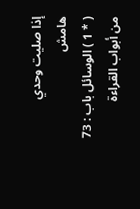إذا صليت وحدي
هامش
( * 1 ) الوسائل باب : 73 من أبواب القراءة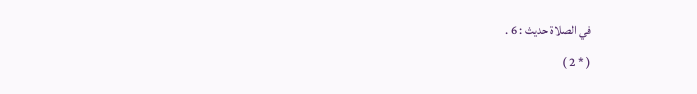في الصلاة حديث : 6 .
( * 2 )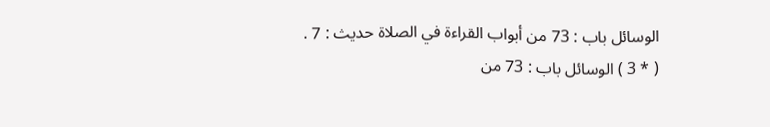الوسائل باب : 73 من أبواب القراءة في الصلاة حديث : 7 .
( * 3 ) الوسائل باب : 73 من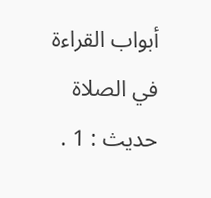أبواب القراءة في الصلاة حديث : 1 .